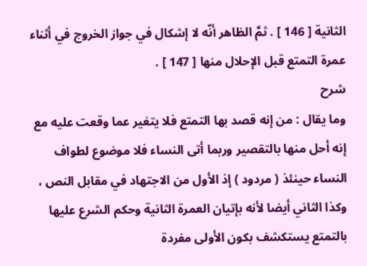الثانية [ 146 ] . ثمَّ الظاهر أنّه لا إشكال في جواز الخروج في أثناء عمرة التمتع قبل الإحلال منها [ 147 ] .
شرح
وما يقال : من إنه قصد بها التمتع فلا يتغير عما وقعت عليه مع إنه أحل منها بالتقصير وربما أتى النساء فلا موضوع لطواف النساء حينئذ ( مردود ) إذ الأول من الاجتهاد في مقابل النص ، وكذا الثاني أيضا لأنه بإتيان العمرة الثانية وحكم الشرع عليها بالتمتع يستكشف بكون الأولى مفردة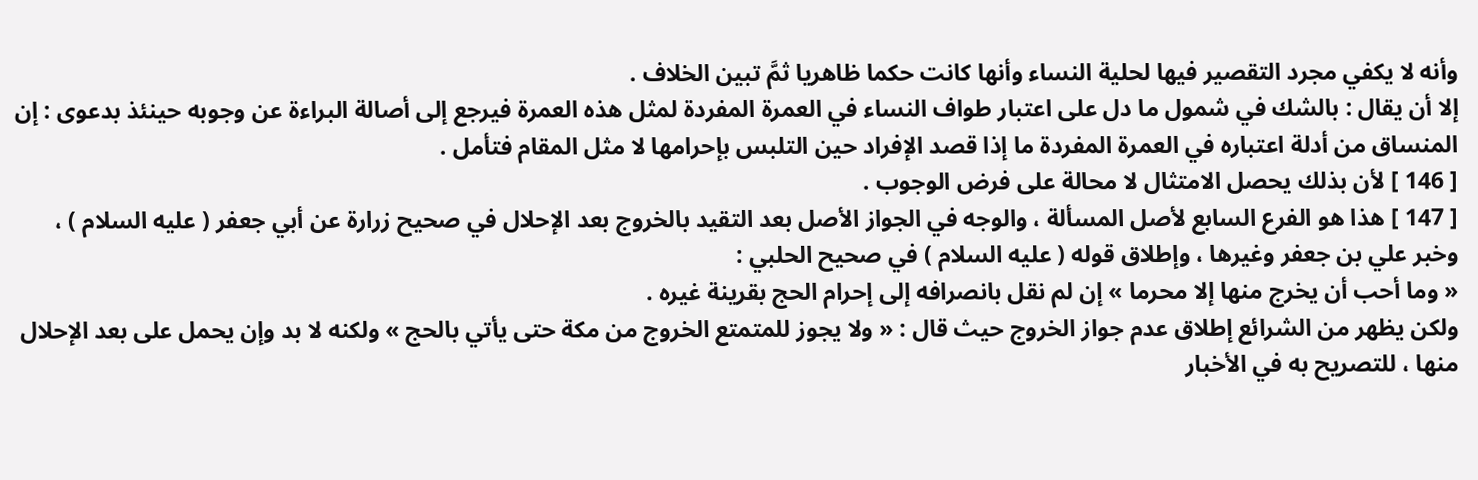وأنه لا يكفي مجرد التقصير فيها لحلية النساء وأنها كانت حكما ظاهريا ثمَّ تبين الخلاف .
إلا أن يقال : بالشك في شمول ما دل على اعتبار طواف النساء في العمرة المفردة لمثل هذه العمرة فيرجع إلى أصالة البراءة عن وجوبه حينئذ بدعوى : إن المنساق من أدلة اعتباره في العمرة المفردة ما إذا قصد الإفراد حين التلبس بإحرامها لا مثل المقام فتأمل .
[ 146 ] لأن بذلك يحصل الامتثال لا محالة على فرض الوجوب .
[ 147 ] هذا هو الفرع السابع لأصل المسألة ، والوجه في الجواز الأصل بعد التقيد بالخروج بعد الإحلال في صحيح زرارة عن أبي جعفر ( عليه السلام ) ، وخبر علي بن جعفر وغيرها ، وإطلاق قوله ( عليه السلام ) في صحيح الحلبي :
« وما أحب أن يخرج منها إلا محرما » إن لم نقل بانصرافه إلى إحرام الحج بقرينة غيره .
ولكن يظهر من الشرائع إطلاق عدم جواز الخروج حيث قال : « ولا يجوز للمتمتع الخروج من مكة حتى يأتي بالحج » ولكنه لا بد وإن يحمل على بعد الإحلال منها ، للتصريح به في الأخبار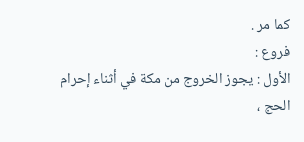كما مر .
فروع :
الأول : يجوز الخروج من مكة في أثناء إحرام الحج ،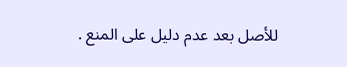للأصل بعد عدم دليل على المنع .